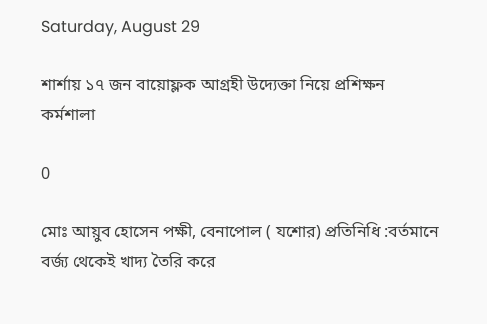Saturday, August 29

শার্শায় ১৭ জন বায়োফ্লক আগ্রহী উদ্যেক্তা নিয়ে প্রশিক্ষন কর্মশালা

0

মোঃ আয়ুব হোসেন পক্ষী, বেনাপোল ( যশোর) প্রতিনিধি :বর্তমানে বর্জ্য থেকেই খাদ্য তৈরি করে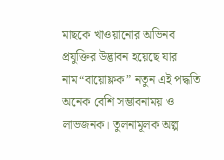মাছকে খাওয়ানোর অভিনব প্রযুক্তির উদ্ভাবন হয়েছে যার নাম“বায়োফ্লক” নতুন এই পদ্ধতি অনেক বেশি সম্ভাবনাময় ও লাভজনক। তুলনামূলক অল্প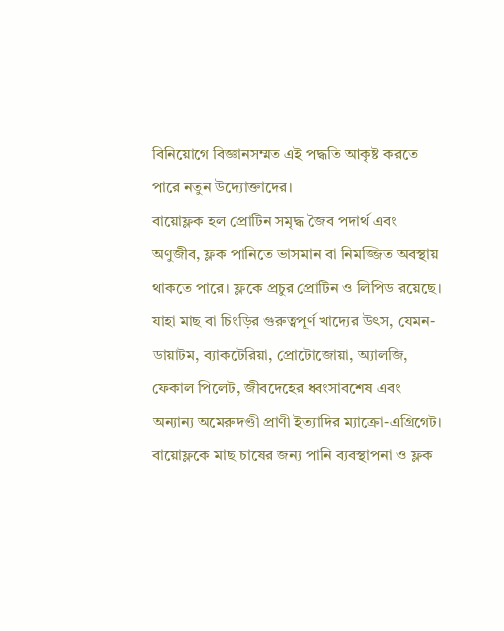বিনিয়োগে বিজ্ঞানসম্মত এই পদ্ধতি আকৃষ্ট করতে পারে নতুন উদ্যোক্তাদের।
বায়োফ্লক হল প্রোটিন সমৃদ্ধ জৈব পদার্থ এবং অণুজীব, ফ্লক পানিতে ভাসমান বা নিমজ্জিত অবস্থায় থাকতে পারে। ফ্লকে প্রচুর প্রোটিন ও লিপিড রয়েছে। যাহা মাছ বা চিংড়ির গুরুত্বপূর্ণ খাদ্যের উৎস, যেমন- ডায়াটম, ব্যাকটেরিয়া, প্রোটোজোয়া, অ্যালজি, ফেকাল পিলেট, জীবদেহের ধ্বংসাবশেষ এবং অন্যান্য অমেরুদণ্ডী প্রাণী ইত্যাদির ম্যাক্রো-এগ্রিগেট।
বায়োফ্লকে মাছ চাষের জন্য পানি ব্যবস্থাপনা ও ফ্লক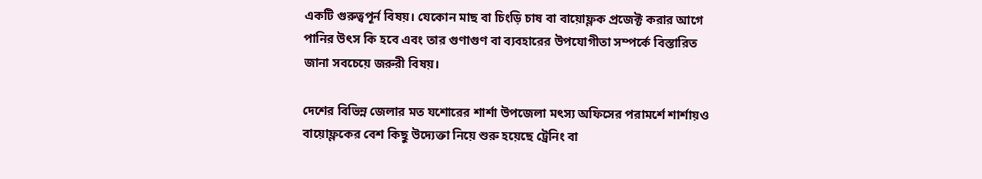একটি গুরুত্বপূর্ন বিষয়। যেকোন মাছ বা চিংড়ি চাষ বা বায়োফ্লক প্রজেক্ট করার আগে পানির উৎস কি হবে এবং তার গুণাগুণ বা ব্যবহারের উপযোগীতা সম্পর্কে বিস্তারিত জানা সবচেয়ে জরুরী বিষয়।

দেশের বিভিন্ন জেলার মত যশোরের শার্শা উপজেলা মৎস্য অফিসের পরামর্শে শার্শায়ও বায়োফ্লকের বেশ কিছু উদ্যেক্তা নিয়ে শুরু হয়েছে ট্রেনিং বা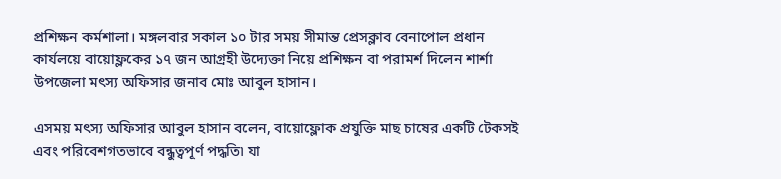প্রশিক্ষন কর্মশালা। মঙ্গলবার সকাল ১০ টার সময় সীমান্ত প্রেসক্লাব বেনাপোল প্রধান কার্যলয়ে বায়োফ্লকের ১৭ জন আগ্রহী উদ্যেক্তা নিয়ে প্রশিক্ষন বা পরামর্শ দিলেন শার্শা উপজেলা মৎস্য অফিসার জনাব মোঃ আবুল হাসান।

এসময় মৎস্য অফিসার আবুল হাসান বলেন, বায়োফ্লোক প্রযুক্তি মাছ চাষের একটি টেকসই এবং পরিবেশগতভাবে বন্ধুত্বপূর্ণ পদ্ধতি৷ যা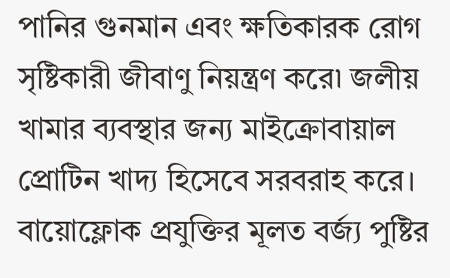পানির গুনমান এবং ক্ষতিকারক রোগ সৃষ্টিকারী জীবাণু নিয়ন্ত্রণ করে৷ জলীয় খামার ব্যবস্থার জন্য মাইক্রোবায়াল প্রোটিন খাদ্য হিসেবে সরবরাহ করে। বায়োফ্লোক প্রযুক্তির মূলত বর্জ্য পুষ্টির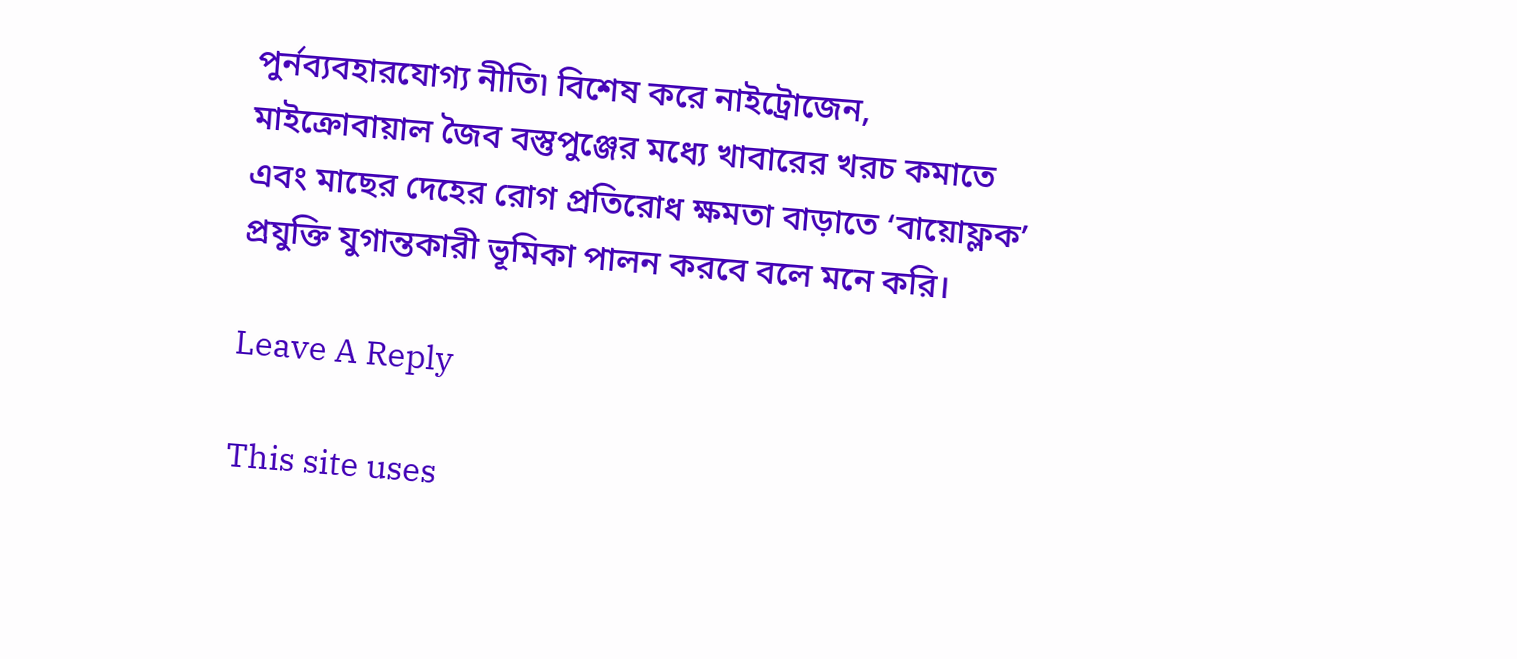পুর্নব্যবহারযোগ্য নীতি৷ বিশেষ করে নাইট্রোজেন, মাইক্রোবায়াল জৈব বস্তুপুঞ্জের মধ্যে খাবারের খরচ কমাতে এবং মাছের দেহের রোগ প্রতিরোধ ক্ষমতা বাড়াতে ‘বায়োফ্লক’ প্রযুক্তি যুগান্তকারী ভূমিকা পালন করবে বলে মনে করি।

Leave A Reply

This site uses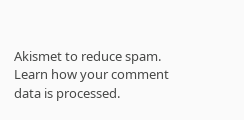Akismet to reduce spam. Learn how your comment data is processed.